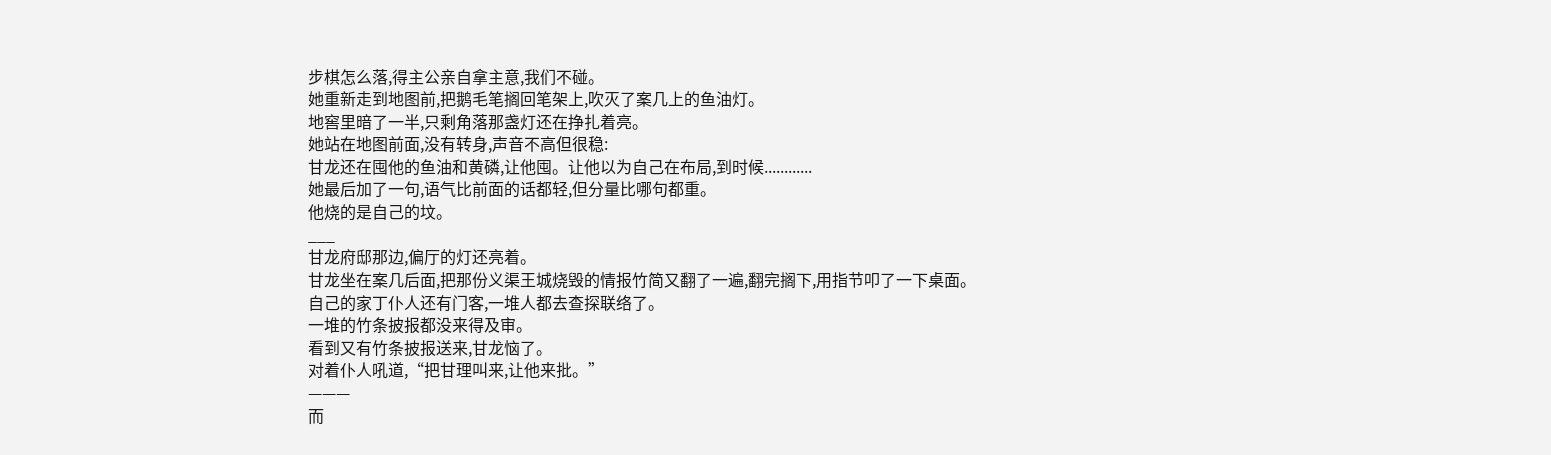步棋怎么落,得主公亲自拿主意,我们不碰。
她重新走到地图前,把鹅毛笔搁回笔架上,吹灭了案几上的鱼油灯。
地窖里暗了一半,只剩角落那盏灯还在挣扎着亮。
她站在地图前面,没有转身,声音不高但很稳:
甘龙还在囤他的鱼油和黄磷,让他囤。让他以为自己在布局,到时候............
她最后加了一句,语气比前面的话都轻,但分量比哪句都重。
他烧的是自己的坟。
___
甘龙府邸那边,偏厅的灯还亮着。
甘龙坐在案几后面,把那份义渠王城烧毁的情报竹简又翻了一遍,翻完搁下,用指节叩了一下桌面。
自己的家丁仆人还有门客,一堆人都去查探联络了。
一堆的竹条披报都没来得及审。
看到又有竹条披报送来,甘龙恼了。
对着仆人吼道,“把甘理叫来,让他来批。”
———
而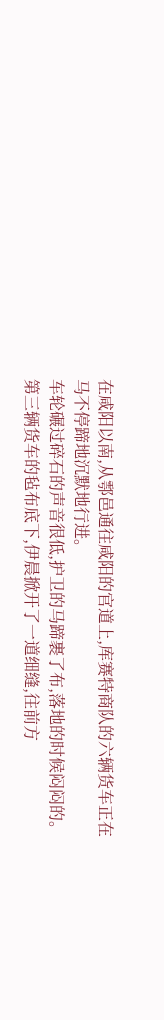在咸阳以南,从鄠邑通往咸阳的官道上,库赛特商队的六辆货车正在马不停蹄地沉默地行进。
车轮碾过碎石的声音很低,护卫的马蹄裹了布,落地的时候闷闷的。
第三辆货车的毡布底下,伊晨掀开了一道细缝,往前方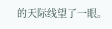的天际线望了一眼。